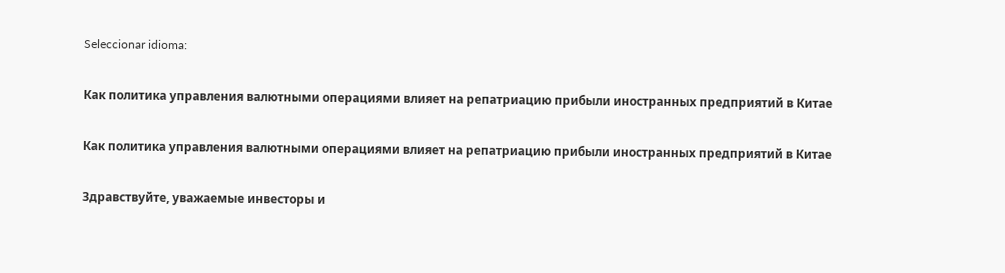Seleccionar idioma:

Как политика управления валютными операциями влияет на репатриацию прибыли иностранных предприятий в Китае

Как политика управления валютными операциями влияет на репатриацию прибыли иностранных предприятий в Китае

Здравствуйте, уважаемые инвесторы и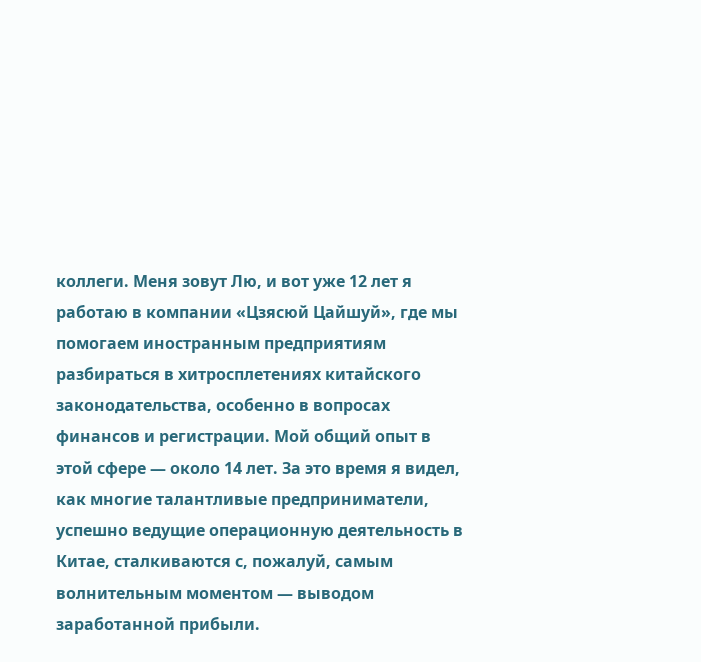коллеги. Меня зовут Лю, и вот уже 12 лет я работаю в компании «Цзясюй Цайшуй», где мы помогаем иностранным предприятиям разбираться в хитросплетениях китайского законодательства, особенно в вопросах финансов и регистрации. Мой общий опыт в этой сфере — около 14 лет. За это время я видел, как многие талантливые предприниматели, успешно ведущие операционную деятельность в Китае, сталкиваются с, пожалуй, самым волнительным моментом — выводом заработанной прибыли.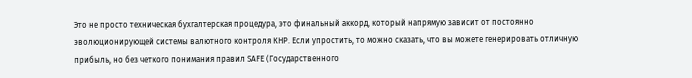Это не просто техническая бухгалтерская процедура, это финальный аккорд, который напрямую зависит от постоянно эволюционирующей системы валютного контроля КНР. Если упростить, то можно сказать, что вы можете генерировать отличную прибыль, но без четкого понимания правил SAFE (Государственного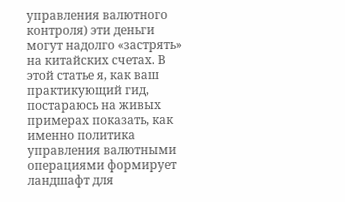управления валютного контроля) эти деньги могут надолго «застрять» на китайских счетах. В этой статье я, как ваш практикующий гид, постараюсь на живых примерах показать, как именно политика управления валютными операциями формирует ландшафт для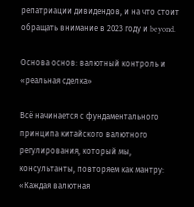репатриации дивидендов, и на что стоит обращать внимание в 2023 году и beyond.

Основа основ: валютный контроль и «реальная сделка»

Всё начинается с фундаментального принципа китайского валютного регулирования, который мы, консультанты, повторяем как мантру: «Каждая валютная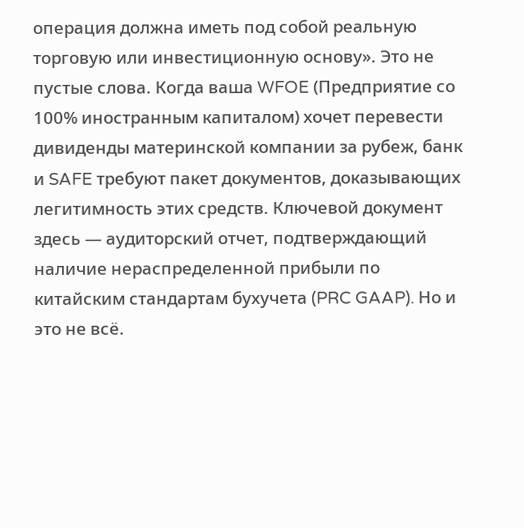операция должна иметь под собой реальную торговую или инвестиционную основу». Это не пустые слова. Когда ваша WFOE (Предприятие со 100% иностранным капиталом) хочет перевести дивиденды материнской компании за рубеж, банк и SAFE требуют пакет документов, доказывающих легитимность этих средств. Ключевой документ здесь — аудиторский отчет, подтверждающий наличие нераспределенной прибыли по китайским стандартам бухучета (PRC GAAP). Но и это не всё.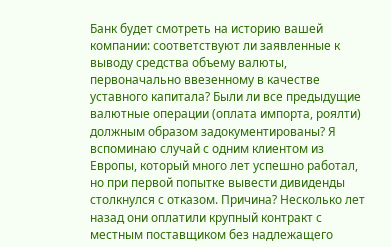Банк будет смотреть на историю вашей компании: соответствуют ли заявленные к выводу средства объему валюты, первоначально ввезенному в качестве уставного капитала? Были ли все предыдущие валютные операции (оплата импорта, роялти) должным образом задокументированы? Я вспоминаю случай с одним клиентом из Европы, который много лет успешно работал, но при первой попытке вывести дивиденды столкнулся с отказом. Причина? Несколько лет назад они оплатили крупный контракт с местным поставщиком без надлежащего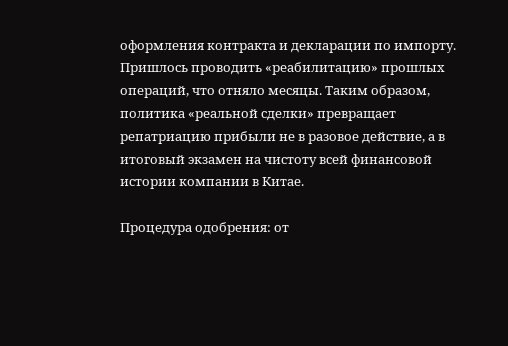оформления контракта и декларации по импорту. Пришлось проводить «реабилитацию» прошлых операций, что отняло месяцы. Таким образом, политика «реальной сделки» превращает репатриацию прибыли не в разовое действие, а в итоговый экзамен на чистоту всей финансовой истории компании в Китае.

Процедура одобрения: от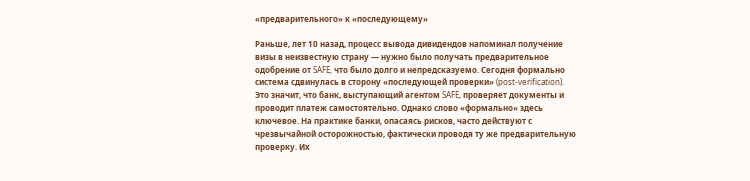«предварительного» к «последующему»

Раньше, лет 10 назад, процесс вывода дивидендов напоминал получение визы в неизвестную страну — нужно было получать предварительное одобрение от SAFE, что было долго и непредсказуемо. Сегодня формально система сдвинулась в сторону «последующей проверки» (post-verification). Это значит, что банк, выступающий агентом SAFE, проверяет документы и проводит платеж самостоятельно. Однако слово «формально» здесь ключевое. На практике банки, опасаясь рисков, часто действуют с чрезвычайной осторожностью, фактически проводя ту же предварительную проверку. Их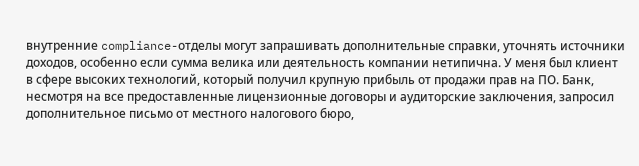внутренние compliance-отделы могут запрашивать дополнительные справки, уточнять источники доходов, особенно если сумма велика или деятельность компании нетипична. У меня был клиент в сфере высоких технологий, который получил крупную прибыль от продажи прав на ПО. Банк, несмотря на все предоставленные лицензионные договоры и аудиторские заключения, запросил дополнительное письмо от местного налогового бюро,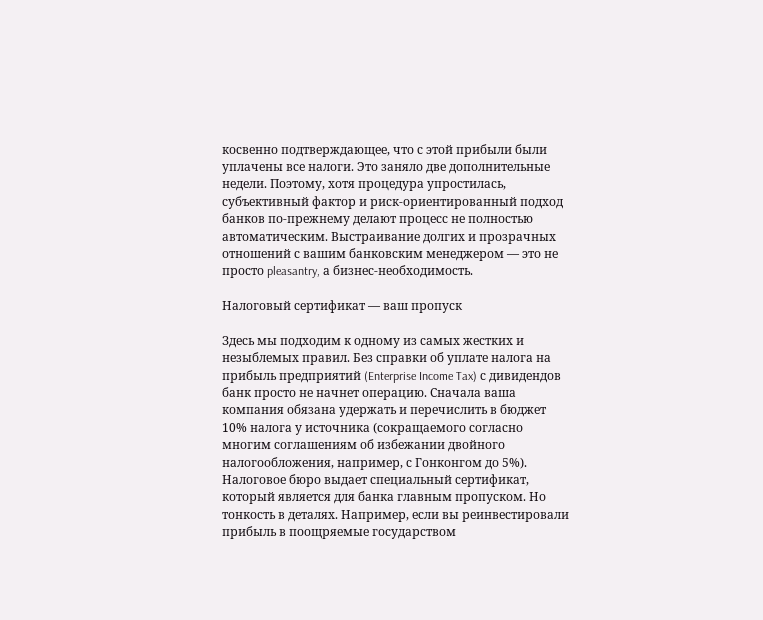косвенно подтверждающее, что с этой прибыли были уплачены все налоги. Это заняло две дополнительные недели. Поэтому, хотя процедура упростилась, субъективный фактор и риск-ориентированный подход банков по-прежнему делают процесс не полностью автоматическим. Выстраивание долгих и прозрачных отношений с вашим банковским менеджером — это не просто pleasantry, а бизнес-необходимость.

Налоговый сертификат — ваш пропуск

Здесь мы подходим к одному из самых жестких и незыблемых правил. Без справки об уплате налога на прибыль предприятий (Enterprise Income Tax) с дивидендов банк просто не начнет операцию. Сначала ваша компания обязана удержать и перечислить в бюджет 10% налога у источника (сокращаемого согласно многим соглашениям об избежании двойного налогообложения, например, с Гонконгом до 5%). Налоговое бюро выдает специальный сертификат, который является для банка главным пропуском. Но тонкость в деталях. Например, если вы реинвестировали прибыль в поощряемые государством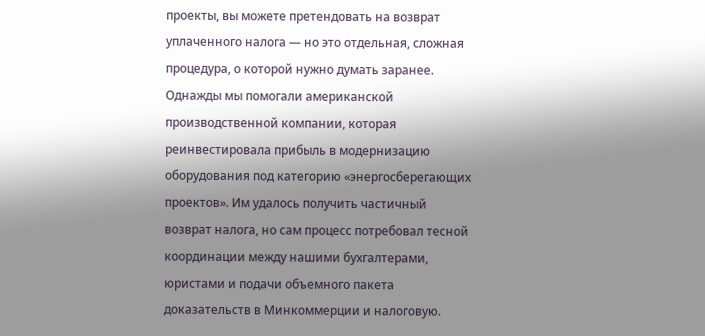проекты, вы можете претендовать на возврат уплаченного налога — но это отдельная, сложная процедура, о которой нужно думать заранее. Однажды мы помогали американской производственной компании, которая реинвестировала прибыль в модернизацию оборудования под категорию «энергосберегающих проектов». Им удалось получить частичный возврат налога, но сам процесс потребовал тесной координации между нашими бухгалтерами, юристами и подачи объемного пакета доказательств в Минкоммерции и налоговую.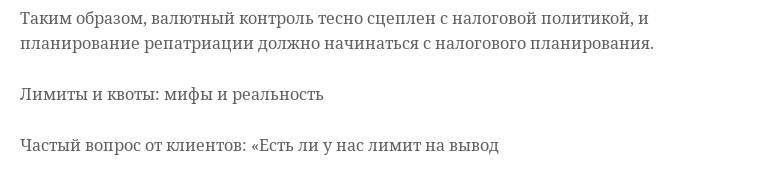Таким образом, валютный контроль тесно сцеплен с налоговой политикой, и планирование репатриации должно начинаться с налогового планирования.

Лимиты и квоты: мифы и реальность

Частый вопрос от клиентов: «Есть ли у нас лимит на вывод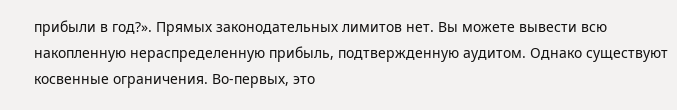прибыли в год?». Прямых законодательных лимитов нет. Вы можете вывести всю накопленную нераспределенную прибыль, подтвержденную аудитом. Однако существуют косвенные ограничения. Во-первых, это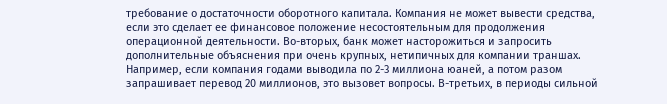требование о достаточности оборотного капитала. Компания не может вывести средства, если это сделает ее финансовое положение несостоятельным для продолжения операционной деятельности. Во-вторых, банк может насторожиться и запросить дополнительные объяснения при очень крупных, нетипичных для компании траншах. Например, если компания годами выводила по 2-3 миллиона юаней, а потом разом запрашивает перевод 20 миллионов, это вызовет вопросы. В-третьих, в периоды сильной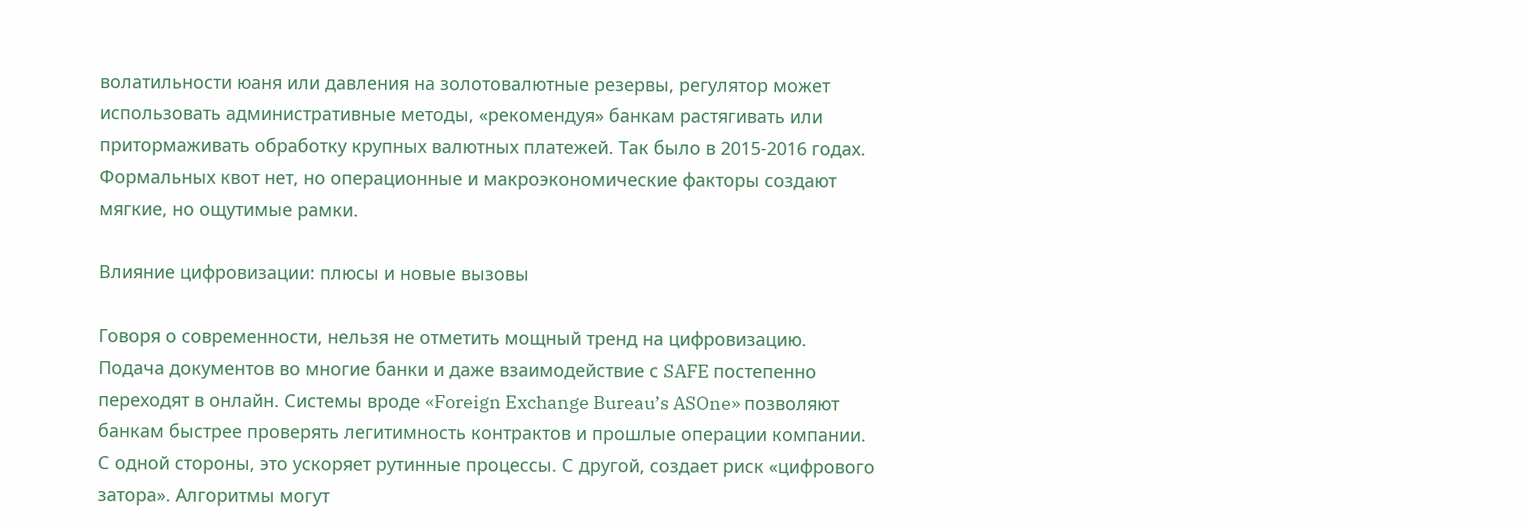волатильности юаня или давления на золотовалютные резервы, регулятор может использовать административные методы, «рекомендуя» банкам растягивать или притормаживать обработку крупных валютных платежей. Так было в 2015-2016 годах. Формальных квот нет, но операционные и макроэкономические факторы создают мягкие, но ощутимые рамки.

Влияние цифровизации: плюсы и новые вызовы

Говоря о современности, нельзя не отметить мощный тренд на цифровизацию. Подача документов во многие банки и даже взаимодействие с SAFE постепенно переходят в онлайн. Системы вроде «Foreign Exchange Bureau’s ASOne» позволяют банкам быстрее проверять легитимность контрактов и прошлые операции компании. С одной стороны, это ускоряет рутинные процессы. С другой, создает риск «цифрового затора». Алгоритмы могут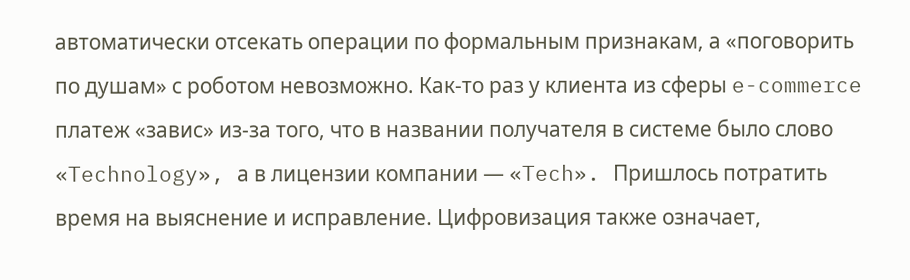автоматически отсекать операции по формальным признакам, а «поговорить по душам» с роботом невозможно. Как-то раз у клиента из сферы e-commerce платеж «завис» из-за того, что в названии получателя в системе было слово «Technology», а в лицензии компании — «Tech». Пришлось потратить время на выяснение и исправление. Цифровизация также означает,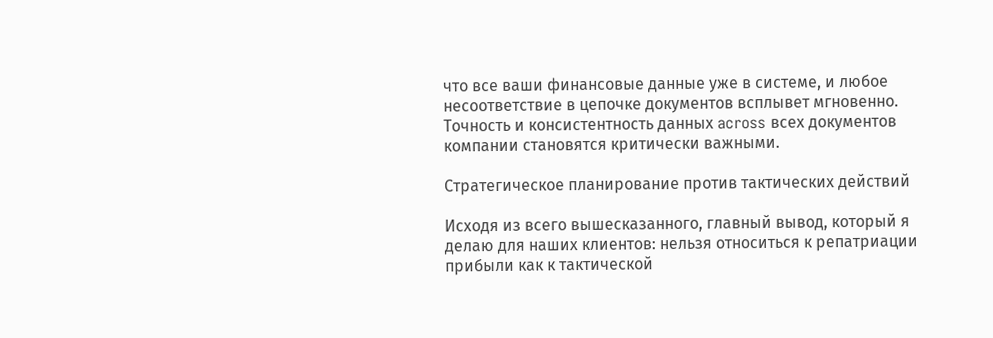что все ваши финансовые данные уже в системе, и любое несоответствие в цепочке документов всплывет мгновенно. Точность и консистентность данных across всех документов компании становятся критически важными.

Стратегическое планирование против тактических действий

Исходя из всего вышесказанного, главный вывод, который я делаю для наших клиентов: нельзя относиться к репатриации прибыли как к тактической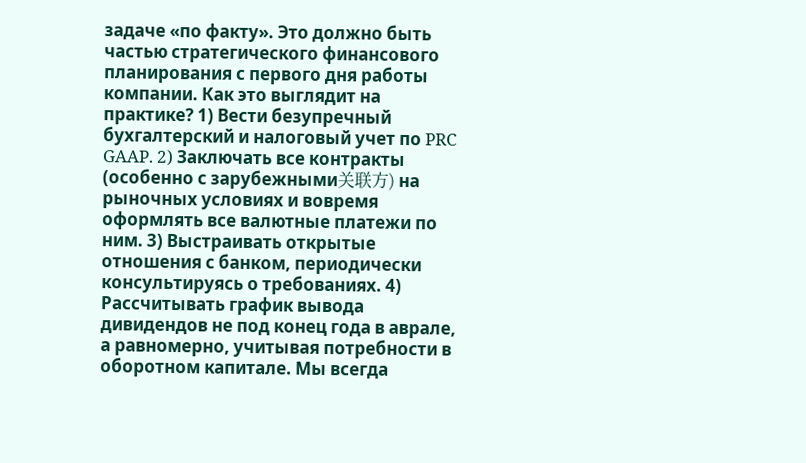задаче «по факту». Это должно быть частью стратегического финансового планирования с первого дня работы компании. Как это выглядит на практике? 1) Вести безупречный бухгалтерский и налоговый учет по PRC GAAP. 2) Заключать все контракты (особенно с зарубежными关联方) на рыночных условиях и вовремя оформлять все валютные платежи по ним. 3) Выстраивать открытые отношения с банком, периодически консультируясь о требованиях. 4) Рассчитывать график вывода дивидендов не под конец года в аврале, а равномерно, учитывая потребности в оборотном капитале. Мы всегда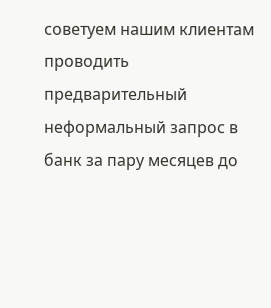советуем нашим клиентам проводить предварительный неформальный запрос в банк за пару месяцев до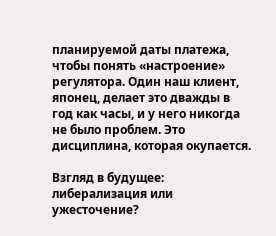планируемой даты платежа, чтобы понять «настроение» регулятора. Один наш клиент, японец, делает это дважды в год как часы, и у него никогда не было проблем. Это дисциплина, которая окупается.

Взгляд в будущее: либерализация или ужесточение?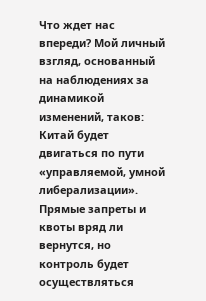Что ждет нас впереди? Мой личный взгляд, основанный на наблюдениях за динамикой изменений, таков: Китай будет двигаться по пути «управляемой, умной либерализации». Прямые запреты и квоты вряд ли вернутся, но контроль будет осуществляться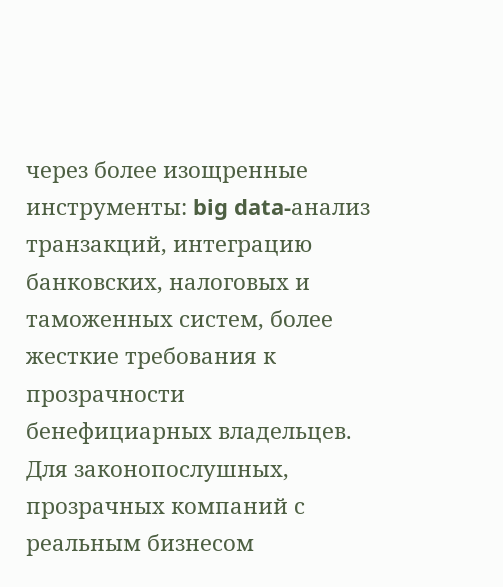через более изощренные инструменты: big data-анализ транзакций, интеграцию банковских, налоговых и таможенных систем, более жесткие требования к прозрачности бенефициарных владельцев. Для законопослушных, прозрачных компаний с реальным бизнесом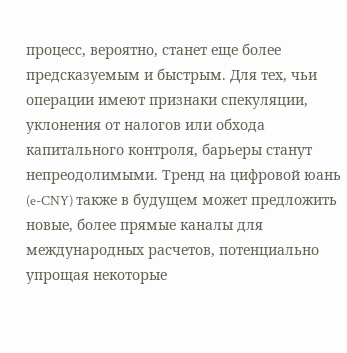процесс, вероятно, станет еще более предсказуемым и быстрым. Для тех, чьи операции имеют признаки спекуляции, уклонения от налогов или обхода капитального контроля, барьеры станут непреодолимыми. Тренд на цифровой юань (e-CNY) также в будущем может предложить новые, более прямые каналы для международных расчетов, потенциально упрощая некоторые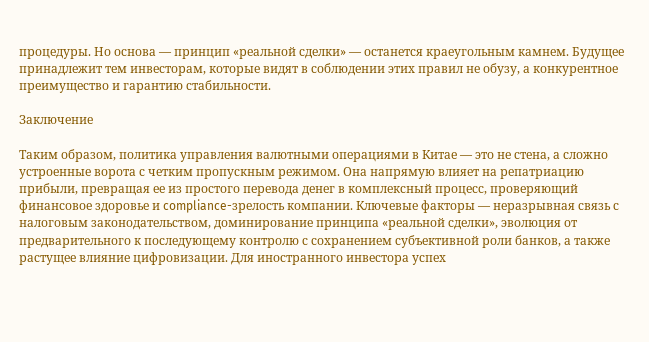процедуры. Но основа — принцип «реальной сделки» — останется краеугольным камнем. Будущее принадлежит тем инвесторам, которые видят в соблюдении этих правил не обузу, а конкурентное преимущество и гарантию стабильности.

Заключение

Таким образом, политика управления валютными операциями в Китае — это не стена, а сложно устроенные ворота с четким пропускным режимом. Она напрямую влияет на репатриацию прибыли, превращая ее из простого перевода денег в комплексный процесс, проверяющий финансовое здоровье и compliance-зрелость компании. Ключевые факторы — неразрывная связь с налоговым законодательством, доминирование принципа «реальной сделки», эволюция от предварительного к последующему контролю с сохранением субъективной роли банков, а также растущее влияние цифровизации. Для иностранного инвестора успех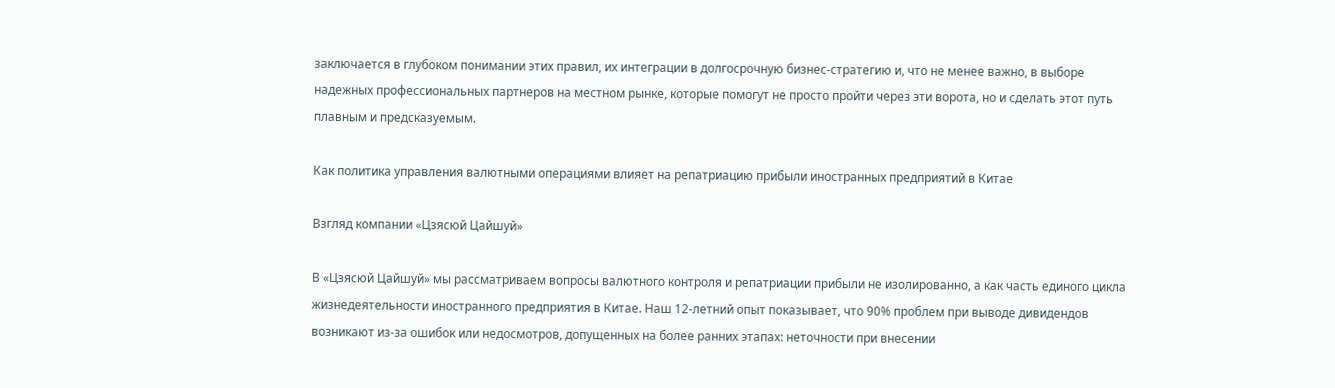заключается в глубоком понимании этих правил, их интеграции в долгосрочную бизнес-стратегию и, что не менее важно, в выборе надежных профессиональных партнеров на местном рынке, которые помогут не просто пройти через эти ворота, но и сделать этот путь плавным и предсказуемым.

Как политика управления валютными операциями влияет на репатриацию прибыли иностранных предприятий в Китае

Взгляд компании «Цзясюй Цайшуй»

В «Цзясюй Цайшуй» мы рассматриваем вопросы валютного контроля и репатриации прибыли не изолированно, а как часть единого цикла жизнедеятельности иностранного предприятия в Китае. Наш 12-летний опыт показывает, что 90% проблем при выводе дивидендов возникают из-за ошибок или недосмотров, допущенных на более ранних этапах: неточности при внесении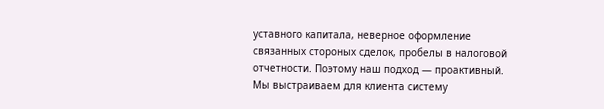уставного капитала, неверное оформление связанных стороных сделок, пробелы в налоговой отчетности. Поэтому наш подход — проактивный. Мы выстраиваем для клиента систему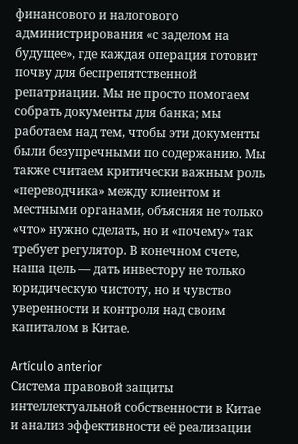финансового и налогового администрирования «с заделом на будущее», где каждая операция готовит почву для беспрепятственной репатриации. Мы не просто помогаем собрать документы для банка; мы работаем над тем, чтобы эти документы были безупречными по содержанию. Мы также считаем критически важным роль «переводчика» между клиентом и местными органами, объясняя не только «что» нужно сделать, но и «почему» так требует регулятор. В конечном счете, наша цель — дать инвестору не только юридическую чистоту, но и чувство уверенности и контроля над своим капиталом в Китае.

Artículo anterior
Система правовой защиты интеллектуальной собственности в Китае и анализ эффективности её реализации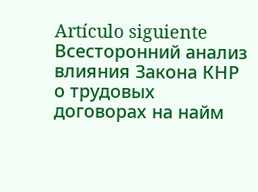Artículo siguiente
Всесторонний анализ влияния Закона КНР о трудовых договорах на найм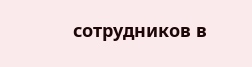сотрудников в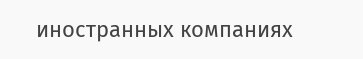иностранных компаниях